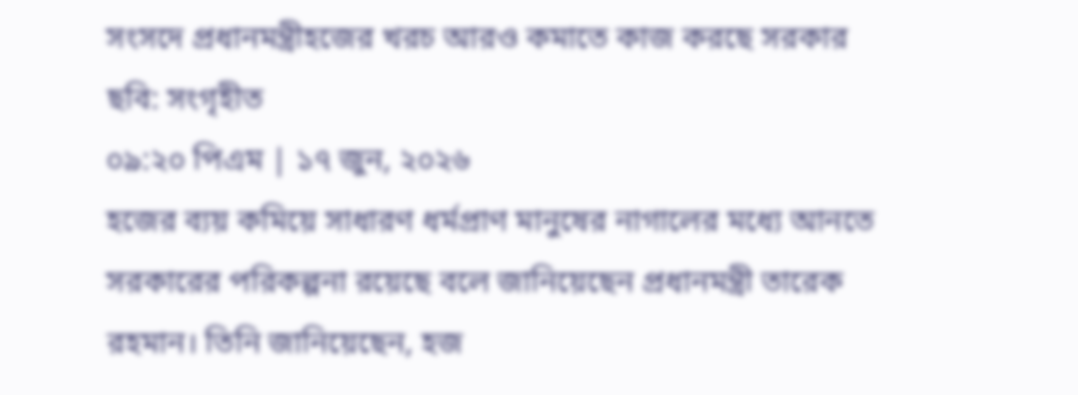সংসদে প্রধানমন্ত্রীহজের খরচ আরও কমাতে কাজ করছে সরকার
ছবি: সংগৃহীত
০৯:২০ পিএম | ১৭ জুন, ২০২৬
হজের ব্যয় কমিয়ে সাধারণ ধর্মপ্রাণ মানুষের নাগালের মধ্যে আনতে সরকারের পরিকল্পনা রয়েছে বলে জানিয়েছেন প্রধানমন্ত্রী তারেক রহমান। তিনি জানিয়েছেন, হজ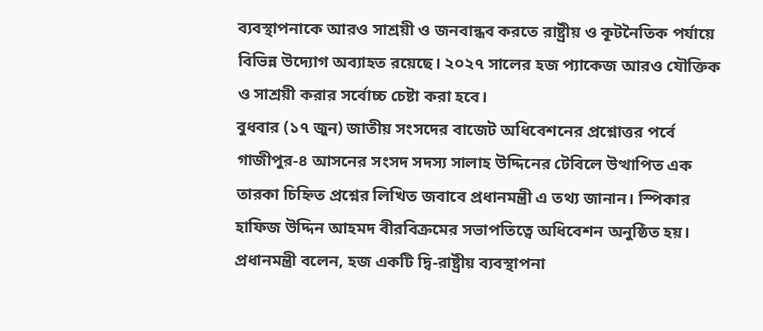ব্যবস্থাপনাকে আরও সাশ্রয়ী ও জনবান্ধব করতে রাষ্ট্রীয় ও কূটনৈতিক পর্যায়ে বিভিন্ন উদ্যোগ অব্যাহত রয়েছে। ২০২৭ সালের হজ প্যাকেজ আরও যৌক্তিক ও সাশ্রয়ী করার সর্বোচ্চ চেষ্টা করা হবে।
বুধবার (১৭ জুন) জাতীয় সংসদের বাজেট অধিবেশনের প্রশ্নোত্তর পর্বে গাজীপুর-৪ আসনের সংসদ সদস্য সালাহ উদ্দিনের টেবিলে উত্থাপিত এক তারকা চিহ্নিত প্রশ্নের লিখিত জবাবে প্রধানমন্ত্রী এ তথ্য জানান। স্পিকার হাফিজ উদ্দিন আহমদ বীরবিক্রমের সভাপতিত্বে অধিবেশন অনুষ্ঠিত হয়।
প্রধানমন্ত্রী বলেন, হজ একটি দ্বি-রাষ্ট্রীয় ব্যবস্থাপনা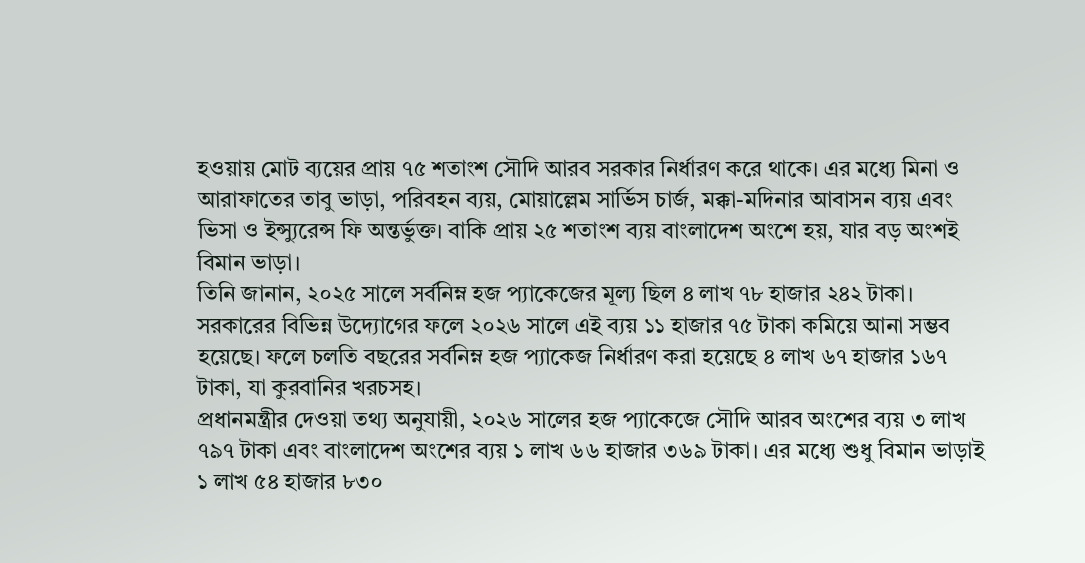হওয়ায় মোট ব্যয়ের প্রায় ৭৫ শতাংশ সৌদি আরব সরকার নির্ধারণ করে থাকে। এর মধ্যে মিনা ও আরাফাতের তাবু ভাড়া, পরিবহন ব্যয়, মোয়াল্লেম সার্ভিস চার্জ, মক্কা-মদিনার আবাসন ব্যয় এবং ভিসা ও ইন্স্যুরেন্স ফি অন্তর্ভুক্ত। বাকি প্রায় ২৫ শতাংশ ব্যয় বাংলাদেশ অংশে হয়, যার বড় অংশই বিমান ভাড়া।
তিনি জানান, ২০২৫ সালে সর্বনিম্ন হজ প্যাকেজের মূল্য ছিল ৪ লাখ ৭৮ হাজার ২৪২ টাকা। সরকারের বিভিন্ন উদ্যোগের ফলে ২০২৬ সালে এই ব্যয় ১১ হাজার ৭৫ টাকা কমিয়ে আনা সম্ভব হয়েছে। ফলে চলতি বছরের সর্বনিম্ন হজ প্যাকেজ নির্ধারণ করা হয়েছে ৪ লাখ ৬৭ হাজার ১৬৭ টাকা, যা কুরবানির খরচসহ।
প্রধানমন্ত্রীর দেওয়া তথ্য অনুযায়ী, ২০২৬ সালের হজ প্যাকেজে সৌদি আরব অংশের ব্যয় ৩ লাখ ৭৯৭ টাকা এবং বাংলাদেশ অংশের ব্যয় ১ লাখ ৬৬ হাজার ৩৬৯ টাকা। এর মধ্যে শুধু বিমান ভাড়াই ১ লাখ ৫৪ হাজার ৮৩০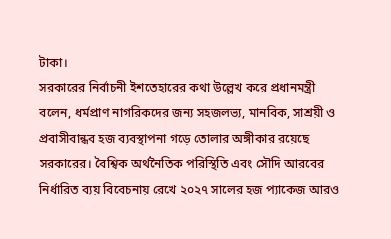টাকা।
সরকারের নির্বাচনী ইশতেহারের কথা উল্লেখ করে প্রধানমন্ত্রী বলেন, ধর্মপ্রাণ নাগরিকদের জন্য সহজলভ্য, মানবিক, সাশ্রয়ী ও প্রবাসীবান্ধব হজ ব্যবস্থাপনা গড়ে তোলার অঙ্গীকার রয়েছে সরকারের। বৈশ্বিক অর্থনৈতিক পরিস্থিতি এবং সৌদি আরবের নির্ধারিত ব্যয় বিবেচনায় রেখে ২০২৭ সালের হজ প্যাকেজ আরও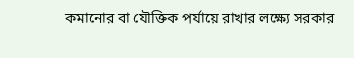কমানোর বা যৌক্তিক পর্যায়ে রাখার লক্ষ্যে সরকার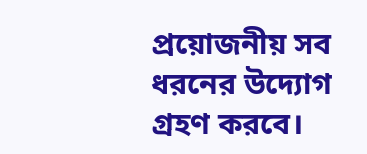প্রয়োজনীয় সব ধরনের উদ্যোগ গ্রহণ করবে।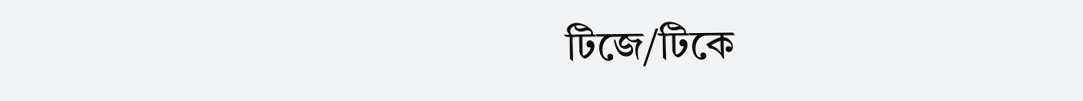টিজে/টিকে